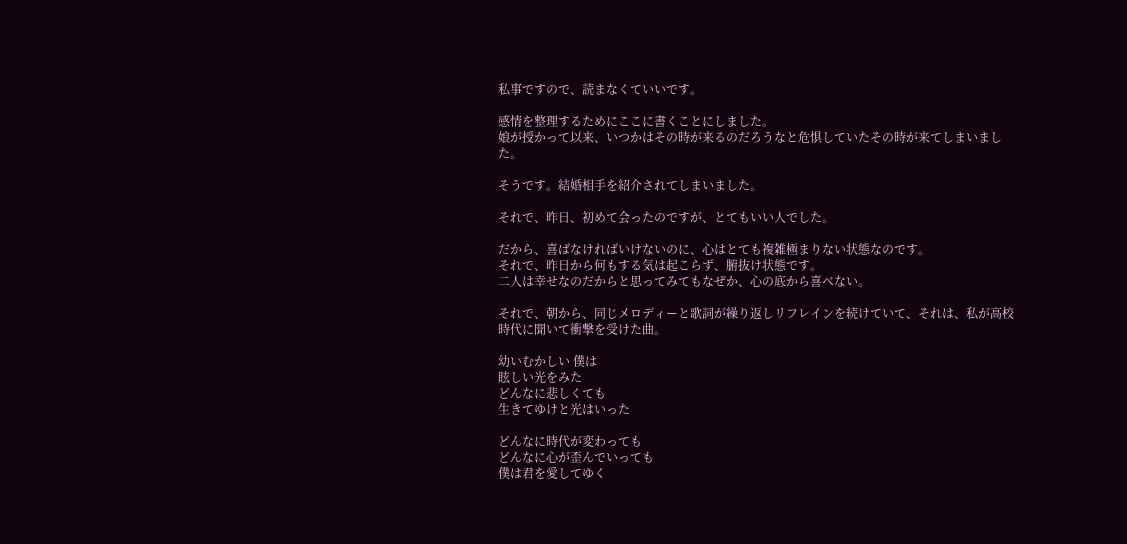私事ですので、読まなくていいです。

感情を整理するためにここに書くことにしました。
娘が授かって以来、いつかはその時が来るのだろうなと危惧していたその時が来てしまいました。

そうです。結婚相手を紹介されてしまいました。

それで、昨日、初めて会ったのですが、とてもいい人でした。

だから、喜ばなければいけないのに、心はとても複雑極まりない状態なのです。
それで、昨日から何もする気は起こらず、腑抜け状態です。
二人は幸せなのだからと思ってみてもなぜか、心の底から喜べない。

それで、朝から、同じメロディーと歌詞が繰り返しリフレインを続けていて、それは、私が高校時代に聞いて衝撃を受けた曲。

幼いむかしい 僕は
眩しい光をみた
どんなに悲しくても
生きてゆけと光はいった

どんなに時代が変わっても
どんなに心が歪んでいっても
僕は君を愛してゆく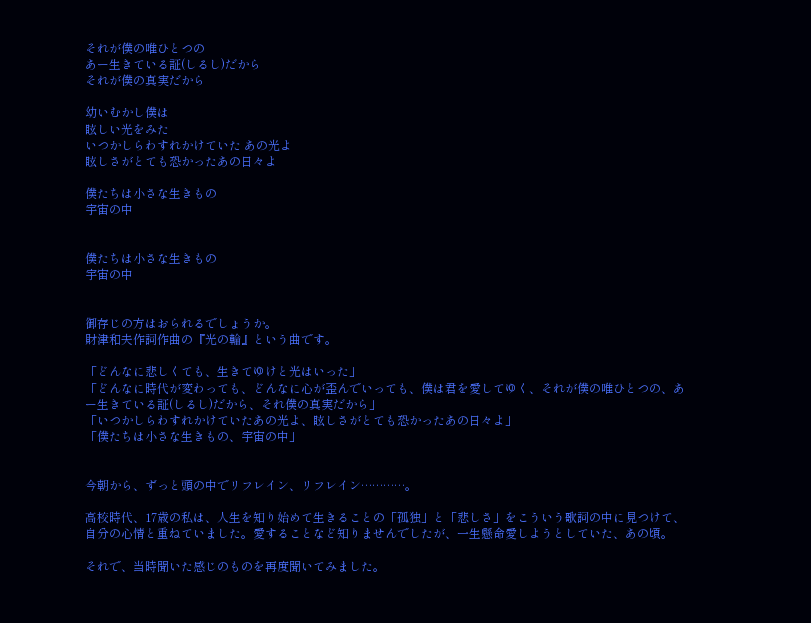それが僕の唯ひとつの
あー生きている証(しるし)だから
それが僕の真実だから

幼いむかし僕は
眩しい光をみた
いつかしらわすれかけていた あの光よ
眩しさがとても恐かったあの日々よ

僕たちは小さな生きもの
宇宙の中


僕たちは小さな生きもの
宇宙の中


御存じの方はおられるでしょうか。
財津和夫作詞作曲の『光の輪』という曲です。

「どんなに悲しくても、生きてゆけと光はいった」
「どんなに時代が変わっても、どんなに心が歪んでいっても、僕は君を愛してゆく、それが僕の唯ひとつの、あー生きている証(しるし)だから、それ僕の真実だから」
「いつかしらわすれかけていたあの光よ、眩しさがとても恐かったあの日々よ」
「僕たちは小さな生きもの、宇宙の中」


今朝から、ずっと頭の中でリフレイン、リフレイン…………。

高校時代、17歳の私は、人生を知り始めて生きることの「孤独」と「悲しさ」をこういう歌詞の中に見つけて、自分の心情と重ねていました。愛することなど知りませんでしたが、一生懸命愛しようとしていた、あの頃。

それで、当時聞いた感じのものを再度聞いてみました。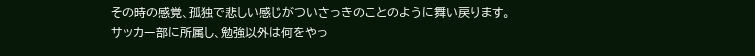その時の感覚、孤独で悲しい感じがついさっきのことのように舞い戻ります。
サッカー部に所属し、勉強以外は何をやっ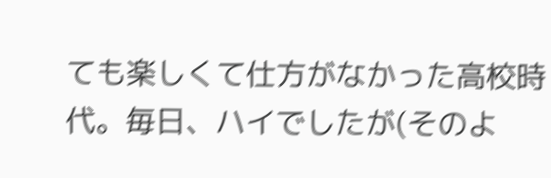ても楽しくて仕方がなかった高校時代。毎日、ハイでしたが(そのよ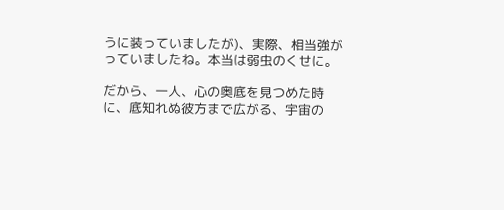うに装っていましたが)、実際、相当強がっていましたね。本当は弱虫のくせに。

だから、一人、心の奥底を見つめた時に、底知れぬ彼方まで広がる、宇宙の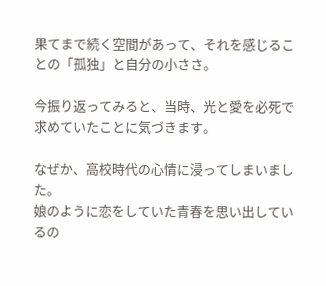果てまで続く空間があって、それを感じることの「孤独」と自分の小ささ。

今振り返ってみると、当時、光と愛を必死で求めていたことに気づきます。

なぜか、高校時代の心情に浸ってしまいました。
娘のように恋をしていた青春を思い出しているの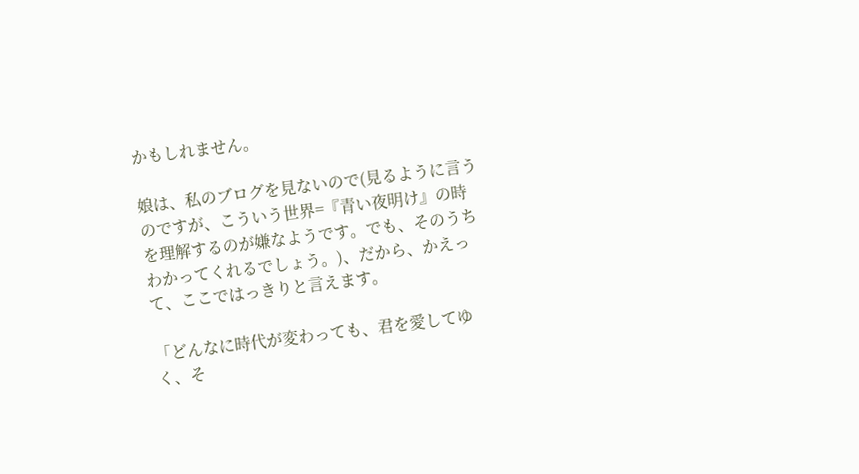かもしれません。

娘は、私のブログを見ないので(見るように言うのですが、こういう世界=『青い夜明け』の時を理解するのが嫌なようです。でも、そのうちわかってくれるでしょう。)、だから、かえって、ここではっきりと言えます。

「どんなに時代が変わっても、君を愛してゆく、そ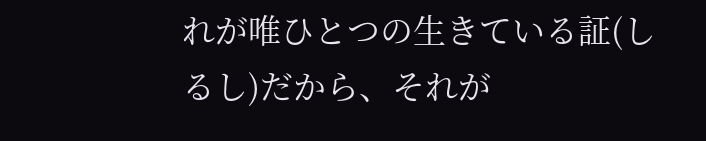れが唯ひとつの生きている証(しるし)だから、それが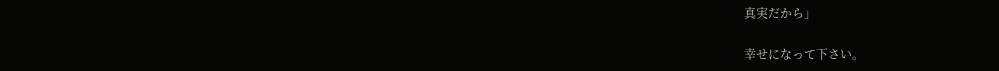真実だから」

幸せになって下さい。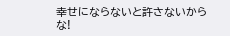幸せにならないと許さないからな!